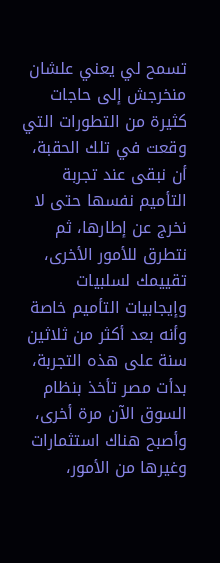تسمح لي يعني علشان منخرجش إلى حاجات كثيرة من التطورات التي وقعت في تلك الحقبة، أن نبقى عند تجربة التأميم نفسها حتى لا نخرج عن إطارها، ثم نتطرق للأمور الأخرى، تقييمك لسلبيات وإيجابيات التأميم خاصة وأنه بعد أكثر من ثلاثين سنة على هذه التجربة، بدأت مصر تأخذ بنظام السوق الآن مرة أخرى، وأصبح هناك استثمارات وغيرها من الأمور،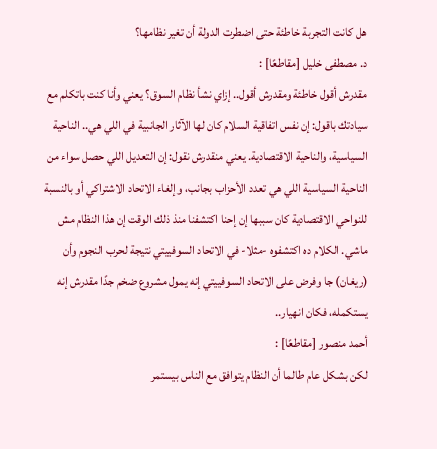هل كانت التجربة خاطئة حتى اضطرت الدولة أن تغير نظامها؟
د. مصطفى خليل [مقاطعًا] :
مقدرش أقول خاطئة ومقدرش أقول.. إزاي نشأ نظام السوق؟ يعني وأنا كنت باتكلم مع سيادتك باقول: إن نفس اتفاقية السلام كان لها الآثار الجانبية في اللي هي.. الناحية السياسية، والناحية الاقتصادية. يعني منقدرش نقول: إن التعديل اللي حصل سواء من الناحية السياسية اللي هي تعدد الأحزاب بجانب، وإلغاء الاتحاد الاشتراكي أو بالنسبة للنواحي الاقتصادية كان سببها إن إحنا اكتشفنا منذ ذلك الوقت إن هذا النظام مش ماشي. الكلام ده اكتشفوه -مثلا- في الاتحاد السوفييتي نتيجة لحرب النجوم وأن (ريغان) جا وفرض على الاتحاد السوفييتي إنه يمول مشروع ضخم جدًا مقدرش إنه يستكمله، فكان انهيار..
أحمد منصور [مقاطعًا] :
لكن بشكل عام طالما أن النظام يتوافق مع الناس بيستمر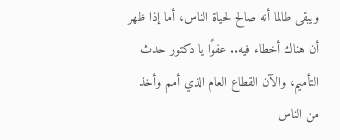ويبقى طالما أنه صالح لحياة الناس، أما إذا ظهر أن هناك أخطاء فيه.. عفوًا يا دكتور حدث التأميم، والآن القطاع العام الذي أمم وأخذ من الناس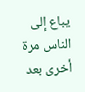يباع إلى الناس مرة أخرى بعد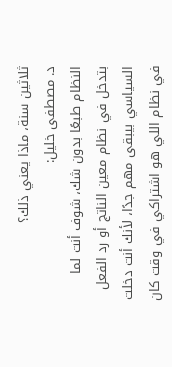ثلاثين سنة، ماذا يعني ذلك؟
د. مصطفى خليل:
النظام طبعًا بدون شك، شوف أنت لما بتدخل في نظام معين الناتج أو رد الفعل السياسي بيبقى مهم جدًا، لأنك أنت دخلت في نظام اللي هو اشتراكي في وقت كان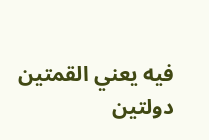فيه يعني القمتين دولتين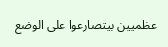عظميين بيتصارعوا على الوضع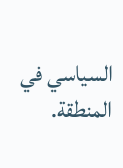السياسي في المنطقة.